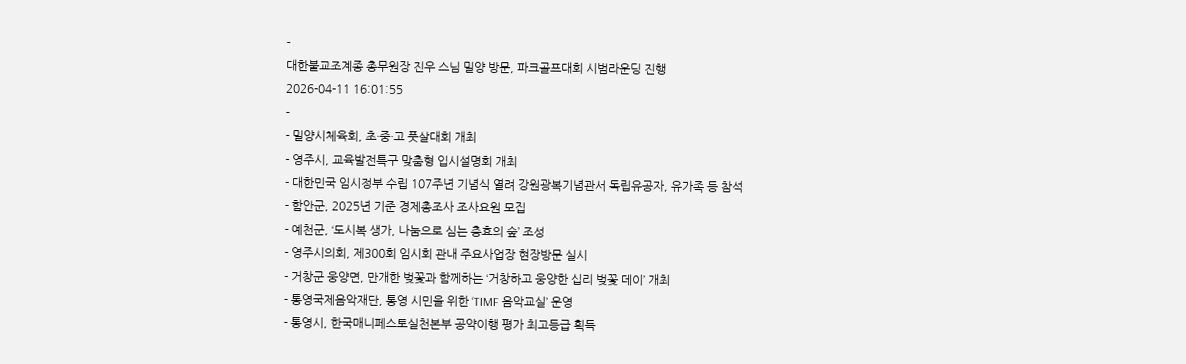-
대한불교조계종 총무원장 진우 스님 밀양 방문, 파크골프대회 시범라운딩 진행
2026-04-11 16:01:55
-
- 밀양시체육회, 초·중·고 풋살대회 개최
- 영주시, 교육발전특구 맞춤형 입시설명회 개최
- 대한민국 임시정부 수립 107주년 기념식 열려 강원광복기념관서 독립유공자, 유가족 등 참석
- 함안군, 2025년 기준 경제총조사 조사요원 모집
- 예천군, ‘도시복 생가, 나눔으로 심는 충효의 숲’ 조성
- 영주시의회, 제300회 임시회 관내 주요사업장 현장방문 실시
- 거창군 웅양면, 만개한 벚꽃과 함께하는 ‘거창하고 웅양한 십리 벚꽃 데이’ 개최
- 통영국제음악재단, 통영 시민을 위한 ‘TIMF 음악교실’ 운영
- 통영시, 한국매니페스토실천본부 공약이행 평가 최고등급 획득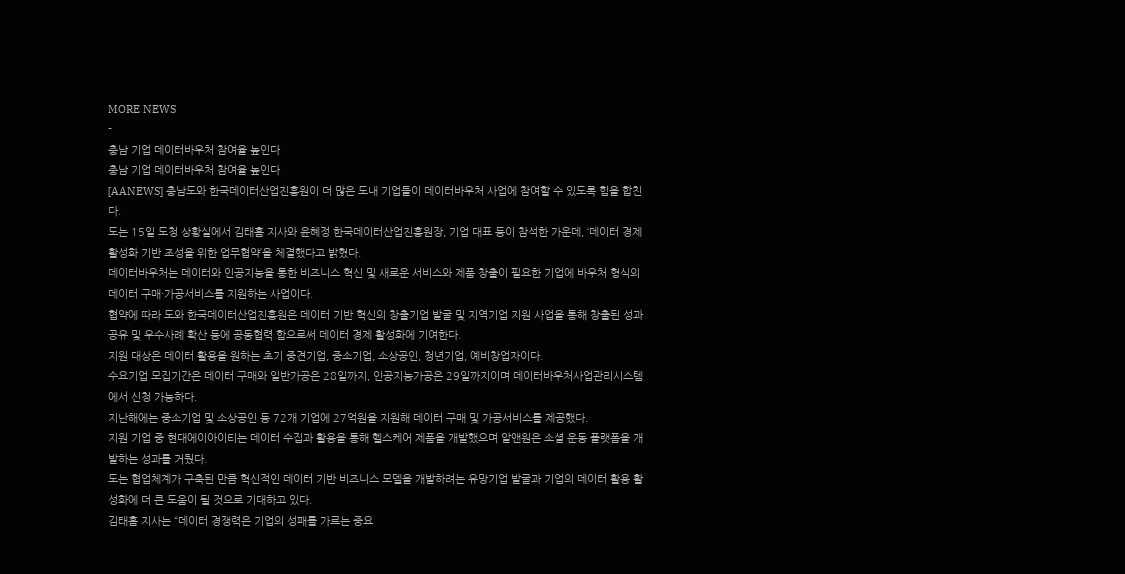MORE NEWS
-
충남 기업 데이터바우처 참여율 높인다
충남 기업 데이터바우처 참여율 높인다
[AANEWS] 충남도와 한국데이터산업진흥원이 더 많은 도내 기업들이 데이터바우처 사업에 참여할 수 있도록 힘을 합친다.
도는 15일 도청 상황실에서 김태흠 지사와 윤혜정 한국데이터산업진흥원장, 기업 대표 등이 참석한 가운데, ‘데이터 경제 활성화 기반 조성을 위한 업무협약’을 체결했다고 밝혔다.
데이터바우처는 데이터와 인공지능을 통한 비즈니스 혁신 및 새로운 서비스와 제품 창출이 필요한 기업에 바우처 형식의 데이터 구매·가공서비스를 지원하는 사업이다.
협약에 따라 도와 한국데이터산업진흥원은 데이터 기반 혁신의 창출기업 발굴 및 지역기업 지원 사업을 통해 창출된 성과 공유 및 우수사례 확산 등에 공동협력 함으로써 데이터 경제 활성화에 기여한다.
지원 대상은 데이터 활용을 원하는 초기 중견기업, 중소기업, 소상공인, 청년기업, 예비창업자이다.
수요기업 모집기간은 데이터 구매와 일반가공은 28일까지, 인공지능가공은 29일까지이며 데이터바우처사업관리시스템에서 신청 가능하다.
지난해에는 중소기업 및 소상공인 등 72개 기업에 27억원을 지원해 데이터 구매 및 가공서비스를 제공했다.
지원 기업 중 현대에이아이티는 데이터 수집과 활용을 통해 헬스케어 제품을 개발했으며 알앤원은 소셜 운동 플랫폼을 개발하는 성과를 거뒀다.
도는 협업체계가 구축된 만큼 혁신적인 데이터 기반 비즈니스 모델을 개발하려는 유망기업 발굴과 기업의 데이터 활용 활성화에 더 큰 도움이 될 것으로 기대하고 있다.
김태흠 지사는 “데이터 경쟁력은 기업의 성패를 가르는 중요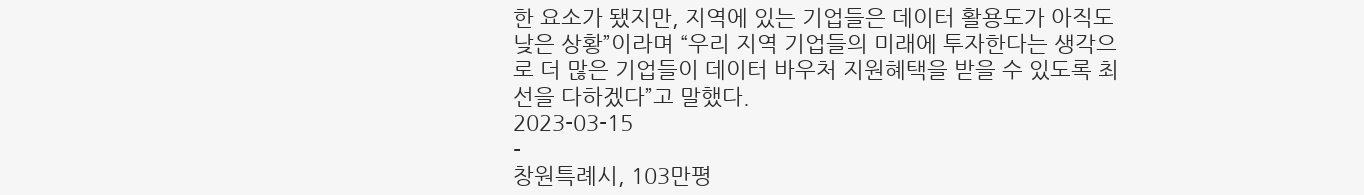한 요소가 됐지만, 지역에 있는 기업들은 데이터 활용도가 아직도 낮은 상황”이라며 “우리 지역 기업들의 미래에 투자한다는 생각으로 더 많은 기업들이 데이터 바우처 지원혜택을 받을 수 있도록 최선을 다하겠다”고 말했다.
2023-03-15
-
창원특례시, 103만평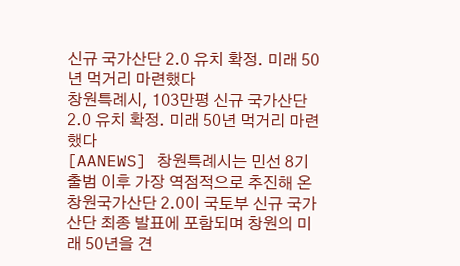신규 국가산단 2.0 유치 확정. 미래 50년 먹거리 마련했다
창원특례시, 103만평 신규 국가산단 2.0 유치 확정. 미래 50년 먹거리 마련했다
[AANEWS] 창원특례시는 민선 8기 출범 이후 가장 역점적으로 추진해 온 창원국가산단 2.0이 국토부 신규 국가산단 최종 발표에 포함되며 창원의 미래 50년을 견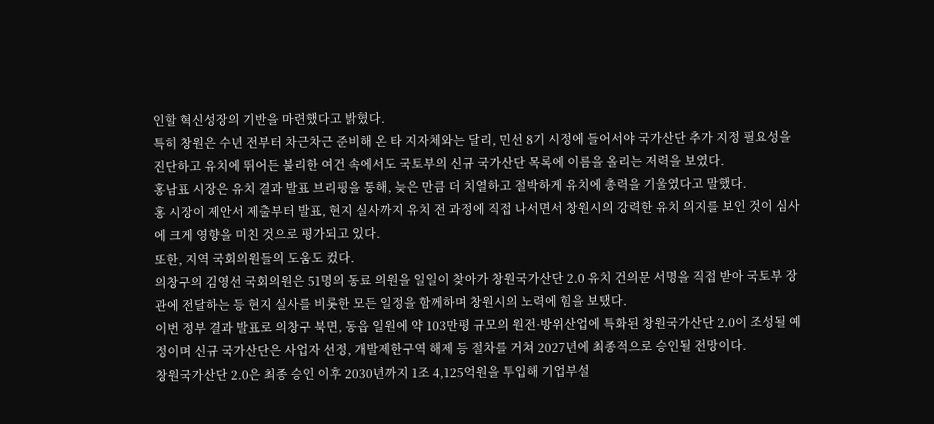인할 혁신성장의 기반을 마련했다고 밝혔다.
특히 창원은 수년 전부터 차근차근 준비해 온 타 지자체와는 달리, 민선 8기 시정에 들어서야 국가산단 추가 지정 필요성을 진단하고 유치에 뛰어든 불리한 여건 속에서도 국토부의 신규 국가산단 목록에 이름을 올리는 저력을 보였다.
홍남표 시장은 유치 결과 발표 브리핑을 통해, 늦은 만큼 더 치열하고 절박하게 유치에 총력을 기울였다고 말했다.
홍 시장이 제안서 제출부터 발표, 현지 실사까지 유치 전 과정에 직접 나서면서 창원시의 강력한 유치 의지를 보인 것이 심사에 크게 영향을 미친 것으로 평가되고 있다.
또한, 지역 국회의원들의 도움도 컸다.
의창구의 김영선 국회의원은 51명의 동료 의원을 일일이 찾아가 창원국가산단 2.0 유치 건의문 서명을 직접 받아 국토부 장관에 전달하는 등 현지 실사를 비롯한 모든 일정을 함께하며 창원시의 노력에 힘을 보탰다.
이번 정부 결과 발표로 의창구 북면, 동읍 일원에 약 103만평 규모의 원전·방위산업에 특화된 창원국가산단 2.0이 조성될 예정이며 신규 국가산단은 사업자 선정, 개발제한구역 해제 등 절차를 거쳐 2027년에 최종적으로 승인될 전망이다.
창원국가산단 2.0은 최종 승인 이후 2030년까지 1조 4,125억원을 투입해 기업부설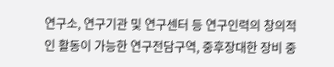연구소, 연구기관 및 연구센터 등 연구인력의 창의적인 활동이 가능한 연구전담구역, 중후장대한 장비 중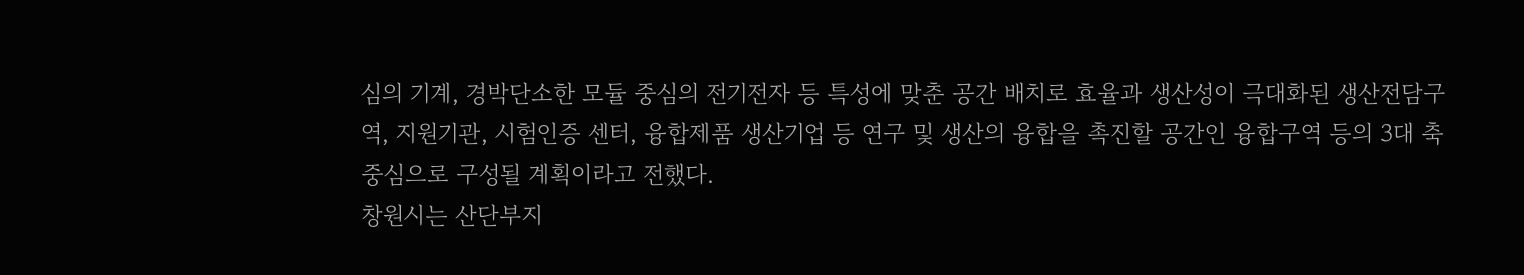심의 기계, 경박단소한 모듈 중심의 전기전자 등 특성에 맞춘 공간 배치로 효율과 생산성이 극대화된 생산전담구역, 지원기관, 시험인증 센터, 융합제품 생산기업 등 연구 및 생산의 융합을 촉진할 공간인 융합구역 등의 3대 축 중심으로 구성될 계획이라고 전했다.
창원시는 산단부지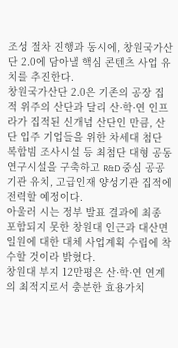조성 절차 진행과 동시에, 창원국가산단 2.0에 담아낼 핵심 콘텐츠 사업 유치를 추진한다.
창원국가산단 2.0은 기존의 공장 집적 위주의 산단과 달리 산·학·연 인프라가 집적된 신개념 산단인 만큼, 산단 입주 기업들을 위한 차세대 첨단 복합빔 조사시설 등 최첨단 대형 공동 연구시설을 구축하고 R&D 중심 공공기관 유치, 고급인재 양성기관 집적에 전력할 예정이다.
아울러 시는 정부 발표 결과에 최종 포함되지 못한 창원대 인근과 대산면 일원에 대한 대체 사업계획 수립에 착수할 것이라 밝혔다.
창원대 부지 12만평은 산·학·연 연계의 최적지로서 충분한 효용가치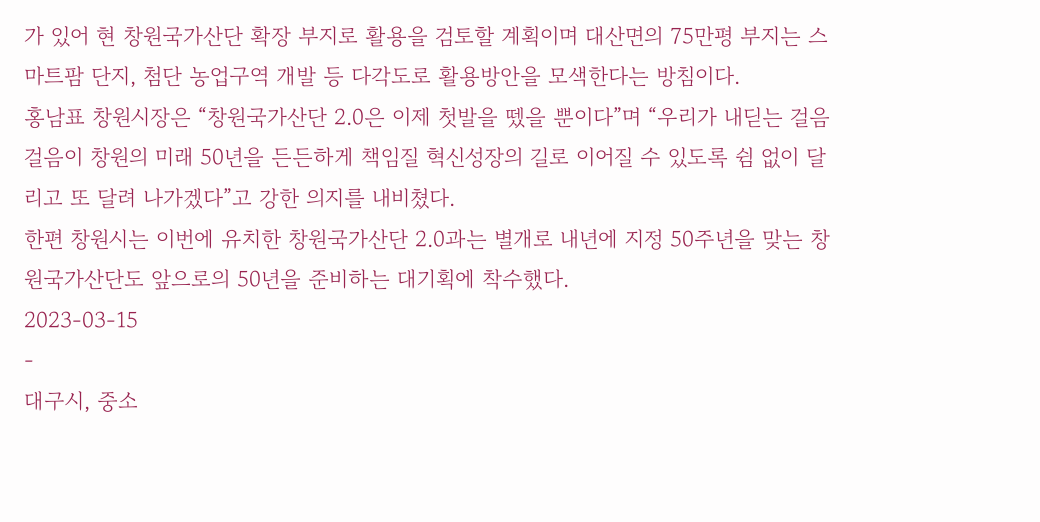가 있어 현 창원국가산단 확장 부지로 활용을 검토할 계획이며 대산면의 75만평 부지는 스마트팜 단지, 첨단 농업구역 개발 등 다각도로 활용방안을 모색한다는 방침이다.
홍남표 창원시장은 “창원국가산단 2.0은 이제 첫발을 뗐을 뿐이다”며 “우리가 내딛는 걸음걸음이 창원의 미래 50년을 든든하게 책임질 혁신성장의 길로 이어질 수 있도록 쉼 없이 달리고 또 달려 나가겠다”고 강한 의지를 내비쳤다.
한편 창원시는 이번에 유치한 창원국가산단 2.0과는 별개로 내년에 지정 50주년을 맞는 창원국가산단도 앞으로의 50년을 준비하는 대기획에 착수했다.
2023-03-15
-
대구시, 중소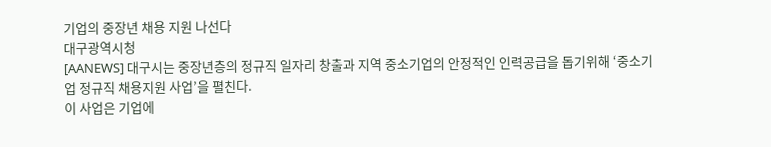기업의 중장년 채용 지원 나선다
대구광역시청
[AANEWS] 대구시는 중장년층의 정규직 일자리 창출과 지역 중소기업의 안정적인 인력공급을 돕기위해 ‘중소기업 정규직 채용지원 사업’을 펼친다.
이 사업은 기업에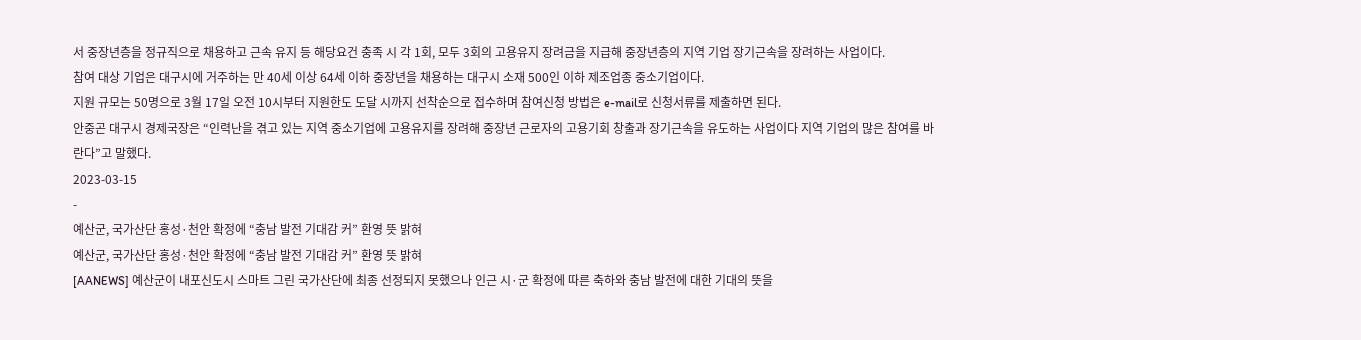서 중장년층을 정규직으로 채용하고 근속 유지 등 해당요건 충족 시 각 1회, 모두 3회의 고용유지 장려금을 지급해 중장년층의 지역 기업 장기근속을 장려하는 사업이다.
참여 대상 기업은 대구시에 거주하는 만 40세 이상 64세 이하 중장년을 채용하는 대구시 소재 500인 이하 제조업종 중소기업이다.
지원 규모는 50명으로 3월 17일 오전 10시부터 지원한도 도달 시까지 선착순으로 접수하며 참여신청 방법은 e-mail로 신청서류를 제출하면 된다.
안중곤 대구시 경제국장은 “인력난을 겪고 있는 지역 중소기업에 고용유지를 장려해 중장년 근로자의 고용기회 창출과 장기근속을 유도하는 사업이다 지역 기업의 많은 참여를 바란다”고 말했다.
2023-03-15
-
예산군, 국가산단 홍성·천안 확정에 “충남 발전 기대감 커” 환영 뜻 밝혀
예산군, 국가산단 홍성·천안 확정에 “충남 발전 기대감 커” 환영 뜻 밝혀
[AANEWS] 예산군이 내포신도시 스마트 그린 국가산단에 최종 선정되지 못했으나 인근 시·군 확정에 따른 축하와 충남 발전에 대한 기대의 뜻을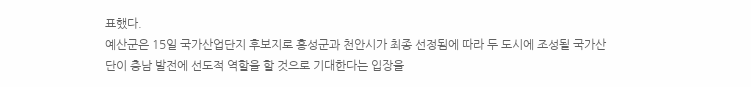표했다.
예산군은 15일 국가산업단지 후보지로 홍성군과 천안시가 최종 선정됨에 따라 두 도시에 조성될 국가산단이 충남 발전에 선도적 역할을 할 것으로 기대한다는 입장을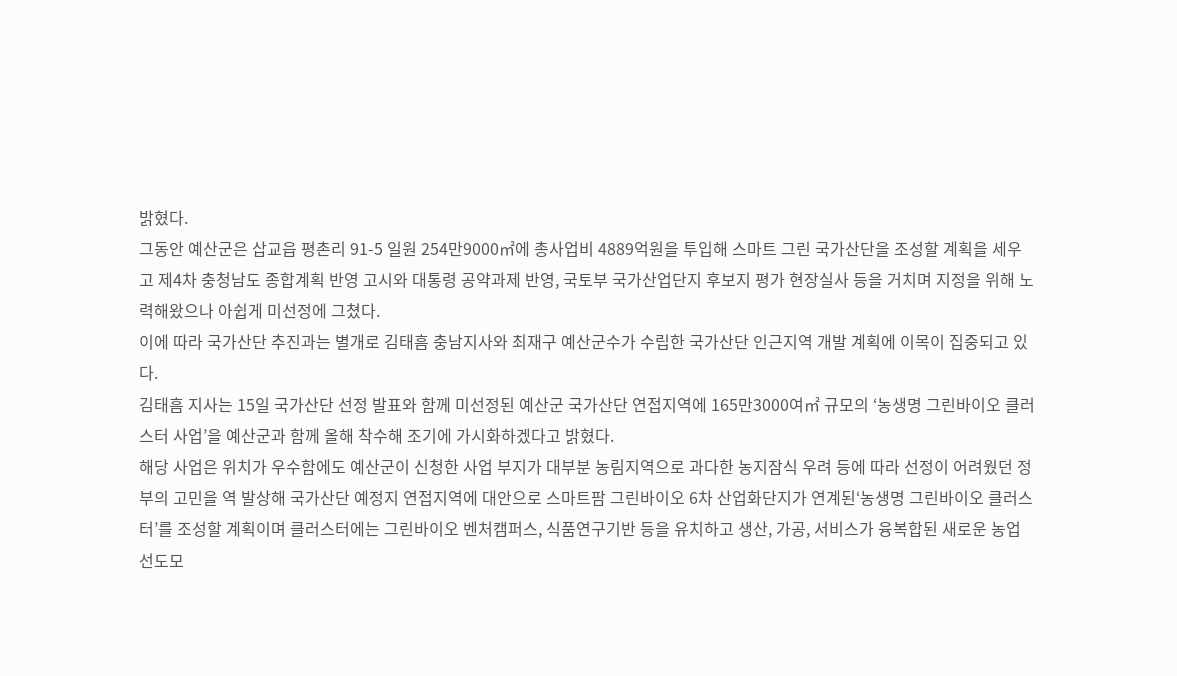밝혔다.
그동안 예산군은 삽교읍 평촌리 91-5 일원 254만9000㎡에 총사업비 4889억원을 투입해 스마트 그린 국가산단을 조성할 계획을 세우고 제4차 충청남도 종합계획 반영 고시와 대통령 공약과제 반영, 국토부 국가산업단지 후보지 평가 현장실사 등을 거치며 지정을 위해 노력해왔으나 아쉽게 미선정에 그쳤다.
이에 따라 국가산단 추진과는 별개로 김태흠 충남지사와 최재구 예산군수가 수립한 국가산단 인근지역 개발 계획에 이목이 집중되고 있다.
김태흠 지사는 15일 국가산단 선정 발표와 함께 미선정된 예산군 국가산단 연접지역에 165만3000여㎡ 규모의 ‘농생명 그린바이오 클러스터 사업’을 예산군과 함께 올해 착수해 조기에 가시화하겠다고 밝혔다.
해당 사업은 위치가 우수함에도 예산군이 신청한 사업 부지가 대부분 농림지역으로 과다한 농지잠식 우려 등에 따라 선정이 어려웠던 정부의 고민을 역 발상해 국가산단 예정지 연접지역에 대안으로 스마트팜 그린바이오 6차 산업화단지가 연계된‘농생명 그린바이오 클러스터’를 조성할 계획이며 클러스터에는 그린바이오 벤처캠퍼스, 식품연구기반 등을 유치하고 생산, 가공, 서비스가 융복합된 새로운 농업 선도모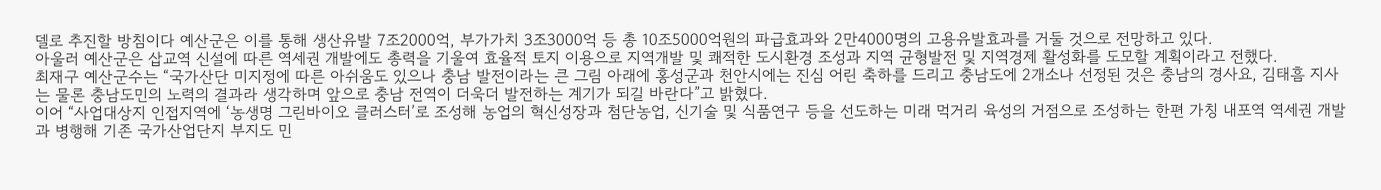델로 추진할 방침이다 예산군은 이를 통해 생산유발 7조2000억, 부가가치 3조3000억 등 총 10조5000억원의 파급효과와 2만4000명의 고용유발효과를 거둘 것으로 전망하고 있다.
아울러 예산군은 삽교역 신설에 따른 역세권 개발에도 총력을 기울여 효율적 토지 이용으로 지역개발 및 쾌적한 도시환경 조성과 지역 균형발전 및 지역경제 활성화를 도모할 계획이라고 전했다.
최재구 예산군수는 “국가산단 미지정에 따른 아쉬움도 있으나 충남 발전이라는 큰 그림 아래에 홍성군과 천안시에는 진심 어린 축하를 드리고 충남도에 2개소나 선정된 것은 충남의 경사요, 김태흠 지사는 물론 충남도민의 노력의 결과라 생각하며 앞으로 충남 전역이 더욱더 발전하는 계기가 되길 바란다”고 밝혔다.
이어 “사업대상지 인접지역에 ‘농생명 그린바이오 클러스터’로 조성해 농업의 혁신성장과 첨단농업, 신기술 및 식품연구 등을 선도하는 미래 먹거리 육성의 거점으로 조성하는 한편 가칭 내포역 역세권 개발과 병행해 기존 국가산업단지 부지도 민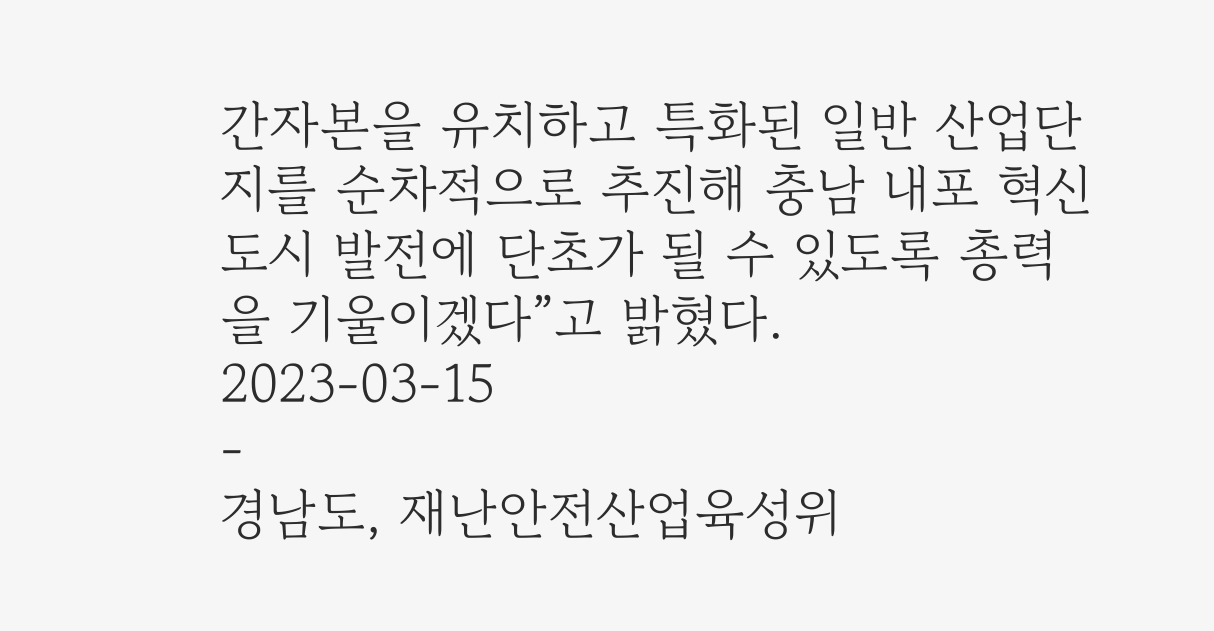간자본을 유치하고 특화된 일반 산업단지를 순차적으로 추진해 충남 내포 혁신도시 발전에 단초가 될 수 있도록 총력을 기울이겠다”고 밝혔다.
2023-03-15
-
경남도, 재난안전산업육성위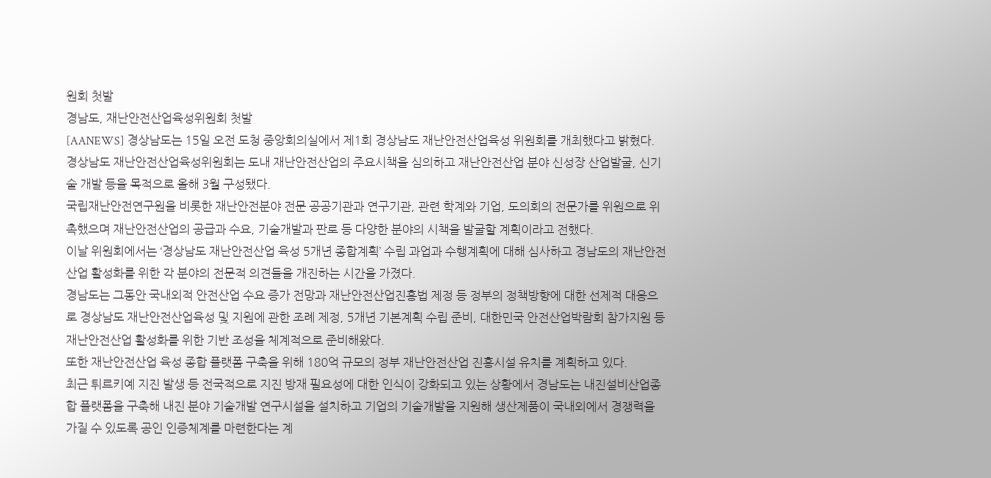원회 첫발
경남도, 재난안전산업육성위원회 첫발
[AANEWS] 경상남도는 15일 오전 도청 중앙회의실에서 제1회 경상남도 재난안전산업육성 위원회를 개최했다고 밝혔다.
경상남도 재난안전산업육성위원회는 도내 재난안전산업의 주요시책을 심의하고 재난안전산업 분야 신성장 산업발굴, 신기술 개발 등을 목적으로 올해 3월 구성됐다.
국립재난안전연구원을 비롯한 재난안전분야 전문 공공기관과 연구기관, 관련 학계와 기업, 도의회의 전문가를 위원으로 위촉했으며 재난안전산업의 공급과 수요, 기술개발과 판로 등 다양한 분야의 시책을 발굴할 계획이라고 전했다.
이날 위원회에서는 ‘경상남도 재난안전산업 육성 5개년 종합계획’ 수립 과업과 수행계획에 대해 심사하고 경남도의 재난안전산업 활성화를 위한 각 분야의 전문적 의견들을 개진하는 시간을 가졌다.
경남도는 그동안 국내외적 안전산업 수요 증가 전망과 재난안전산업진흥법 제정 등 정부의 정책방향에 대한 선제적 대응으로 경상남도 재난안전산업육성 및 지원에 관한 조례 제정, 5개년 기본계획 수립 준비, 대한민국 안전산업박람회 참가지원 등 재난안전산업 활성화를 위한 기반 조성을 체계적으로 준비해왔다.
또한 재난안전산업 육성 종합 플랫폼 구축을 위해 180억 규모의 정부 재난안전산업 진흥시설 유치를 계획하고 있다.
최근 튀르키예 지진 발생 등 전국적으로 지진 방재 필요성에 대한 인식이 강화되고 있는 상황에서 경남도는 내진설비산업종합 플랫폼을 구축해 내진 분야 기술개발 연구시설을 설치하고 기업의 기술개발을 지원해 생산제품이 국내외에서 경쟁력을 가질 수 있도록 공인 인증체계를 마련한다는 계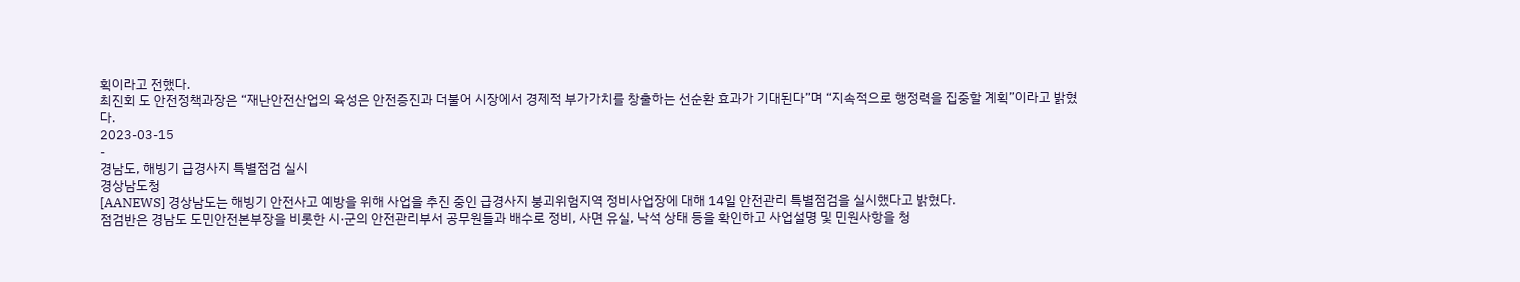획이라고 전했다.
최진회 도 안전정책과장은 “재난안전산업의 육성은 안전증진과 더불어 시장에서 경제적 부가가치를 창출하는 선순환 효과가 기대된다”며 “지속적으로 행정력을 집중할 계획”이라고 밝혔다.
2023-03-15
-
경남도, 해빙기 급경사지 특별점검 실시
경상남도청
[AANEWS] 경상남도는 해빙기 안전사고 예방을 위해 사업을 추진 중인 급경사지 붕괴위험지역 정비사업장에 대해 14일 안전관리 특별점검을 실시했다고 밝혔다.
점검반은 경남도 도민안전본부장을 비롯한 시·군의 안전관리부서 공무원들과 배수로 정비, 사면 유실, 낙석 상태 등을 확인하고 사업설명 및 민원사항을 청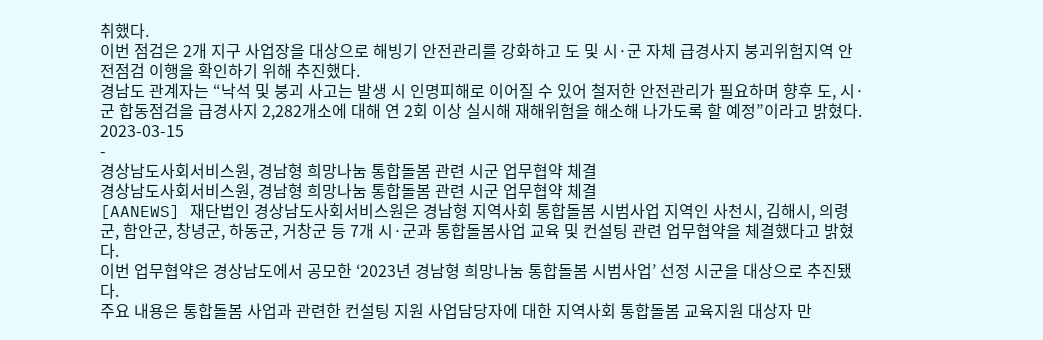취했다.
이번 점검은 2개 지구 사업장을 대상으로 해빙기 안전관리를 강화하고 도 및 시·군 자체 급경사지 붕괴위험지역 안전점검 이행을 확인하기 위해 추진했다.
경남도 관계자는 “낙석 및 붕괴 사고는 발생 시 인명피해로 이어질 수 있어 철저한 안전관리가 필요하며 향후 도, 시·군 합동점검을 급경사지 2,282개소에 대해 연 2회 이상 실시해 재해위험을 해소해 나가도록 할 예정”이라고 밝혔다.
2023-03-15
-
경상남도사회서비스원, 경남형 희망나눔 통합돌봄 관련 시군 업무협약 체결
경상남도사회서비스원, 경남형 희망나눔 통합돌봄 관련 시군 업무협약 체결
[AANEWS] 재단법인 경상남도사회서비스원은 경남형 지역사회 통합돌봄 시범사업 지역인 사천시, 김해시, 의령군, 함안군, 창녕군, 하동군, 거창군 등 7개 시·군과 통합돌봄사업 교육 및 컨설팅 관련 업무협약을 체결했다고 밝혔다.
이번 업무협약은 경상남도에서 공모한 ‘2023년 경남형 희망나눔 통합돌봄 시범사업’ 선정 시군을 대상으로 추진됐다.
주요 내용은 통합돌봄 사업과 관련한 컨설팅 지원 사업담당자에 대한 지역사회 통합돌봄 교육지원 대상자 만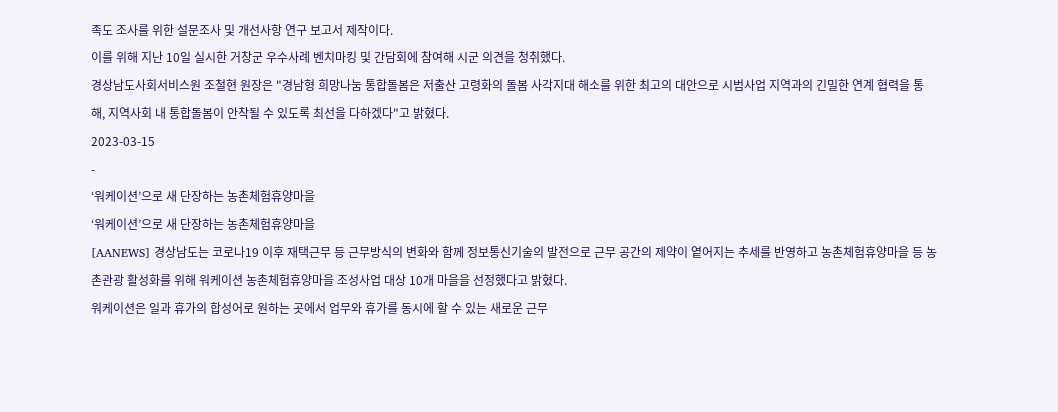족도 조사를 위한 설문조사 및 개선사항 연구 보고서 제작이다.
이를 위해 지난 10일 실시한 거창군 우수사례 벤치마킹 및 간담회에 참여해 시군 의견을 청취했다.
경상남도사회서비스원 조철현 원장은 "경남형 희망나눔 통합돌봄은 저출산 고령화의 돌봄 사각지대 해소를 위한 최고의 대안으로 시범사업 지역과의 긴밀한 연계 협력을 통해, 지역사회 내 통합돌봄이 안착될 수 있도록 최선을 다하겠다"고 밝혔다.
2023-03-15
-
‘워케이션’으로 새 단장하는 농촌체험휴양마을
‘워케이션’으로 새 단장하는 농촌체험휴양마을
[AANEWS] 경상남도는 코로나19 이후 재택근무 등 근무방식의 변화와 함께 정보통신기술의 발전으로 근무 공간의 제약이 옅어지는 추세를 반영하고 농촌체험휴양마을 등 농촌관광 활성화를 위해 워케이션 농촌체험휴양마을 조성사업 대상 10개 마을을 선정했다고 밝혔다.
워케이션은 일과 휴가의 합성어로 원하는 곳에서 업무와 휴가를 동시에 할 수 있는 새로운 근무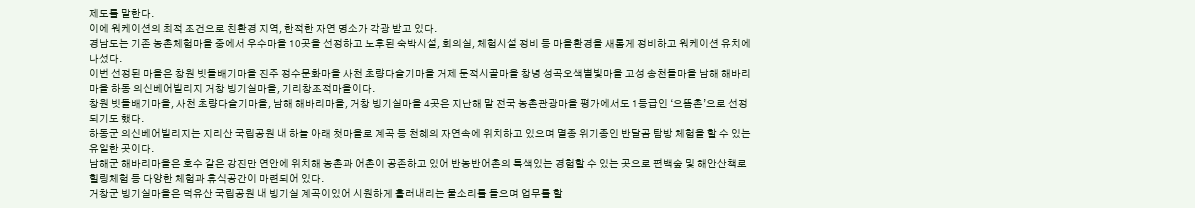제도를 말한다.
이에 워케이션의 최적 조건으로 친환경 지역, 한적한 자연 명소가 각광 받고 있다.
경남도는 기존 농촌체험마을 중에서 우수마을 10곳을 선정하고 노후된 숙박시설, 회의실, 체험시설 정비 등 마을환경을 새롭게 정비하고 워케이션 유치에 나섰다.
이번 선정된 마을은 창원 빗돌배기마을 진주 정수문화마을 사천 초량다슬기마을 거제 둔적시골마을 창녕 성곡오색별빛마을 고성 송천들마을 남해 해바리마을 하동 의신베어빌리지 거창 빙기실마을, 기리창조적마을이다.
창원 빗돌배기마을, 사천 초량다슬기마을, 남해 해바리마을, 거창 빙기실마을 4곳은 지난해 말 전국 농촌관광마을 평가에서도 1등급인 ‘으뜸촌’으로 선정되기도 했다.
하동군 의신베어빌리지는 지리산 국립공원 내 하늘 아래 첫마을로 계곡 등 천혜의 자연속에 위치하고 있으며 멸종 위기종인 반달곰 탐방 체험을 할 수 있는 유일한 곳이다.
남해군 해바리마을은 호수 같은 강진만 연안에 위치해 농촌과 어촌이 공존하고 있어 반농반어촌의 특색있는 경험할 수 있는 곳으로 편백숲 및 해안산책로 힐링체험 등 다양한 체험과 휴식공간이 마련되어 있다.
거창군 빙기실마을은 덕유산 국립공원 내 빙기실 계곡이있어 시원하게 흘러내리는 물소리를 들으며 업무를 할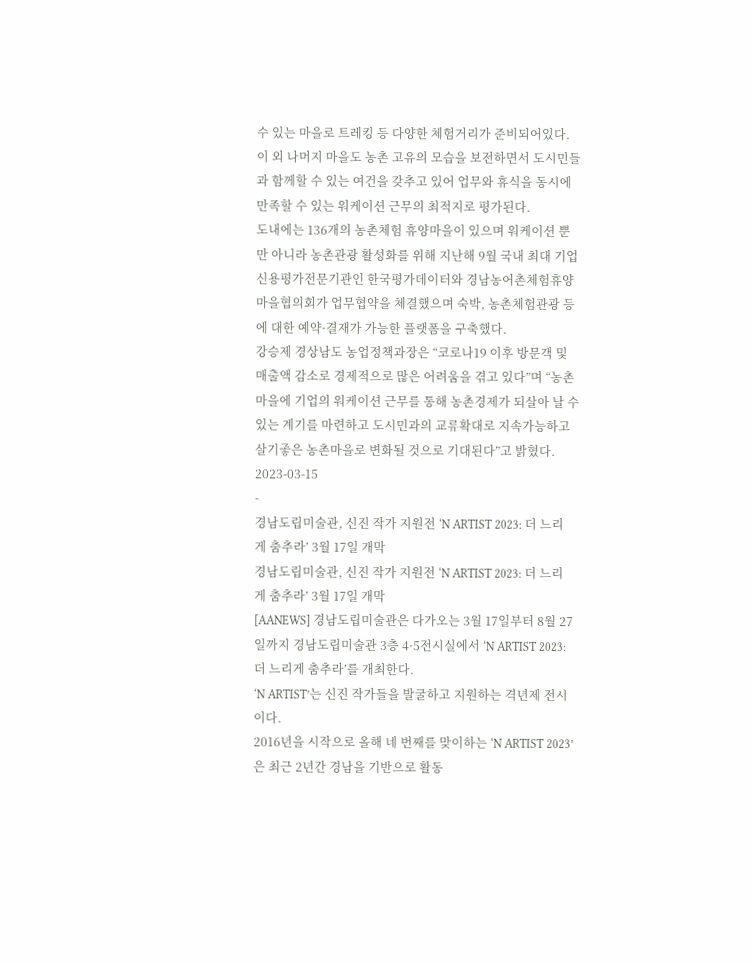수 있는 마을로 트레킹 등 다양한 체험거리가 준비되어있다.
이 외 나머지 마을도 농촌 고유의 모습을 보전하면서 도시민들과 함께할 수 있는 여건을 갖추고 있어 업무와 휴식을 동시에 만족할 수 있는 워케이션 근무의 최적지로 평가된다.
도내에는 136개의 농촌체험 휴양마을이 있으며 워케이션 뿐만 아니라 농촌관광 활성화를 위해 지난해 9월 국내 최대 기업신용평가전문기관인 한국평가데이터와 경남농어촌체험휴양마을협의회가 업무협약을 체결했으며 숙박, 농촌체험관광 등에 대한 예약·결재가 가능한 플랫폼을 구축했다.
강승제 경상남도 농업정책과장은 “코로나19 이후 방문객 및 매출액 감소로 경제적으로 많은 어려움을 겪고 있다”며 “농촌마을에 기업의 워케이션 근무를 통해 농촌경제가 되살아 날 수 있는 계기를 마련하고 도시민과의 교류확대로 지속가능하고 살기좋은 농촌마을로 변화될 것으로 기대된다”고 밝혔다.
2023-03-15
-
경남도립미술관, 신진 작가 지원전 ‘N ARTIST 2023: 더 느리게 춤추라’ 3월 17일 개막
경남도립미술관, 신진 작가 지원전 ‘N ARTIST 2023: 더 느리게 춤추라’ 3월 17일 개막
[AANEWS] 경남도립미술관은 다가오는 3월 17일부터 8월 27일까지 경남도립미술관 3층 4·5전시실에서 ‘N ARTIST 2023: 더 느리게 춤추라’를 개최한다.
‘N ARTIST’는 신진 작가들을 발굴하고 지원하는 격년제 전시이다.
2016년을 시작으로 올해 네 번째를 맞이하는 ‘N ARTIST 2023’은 최근 2년간 경남을 기반으로 활동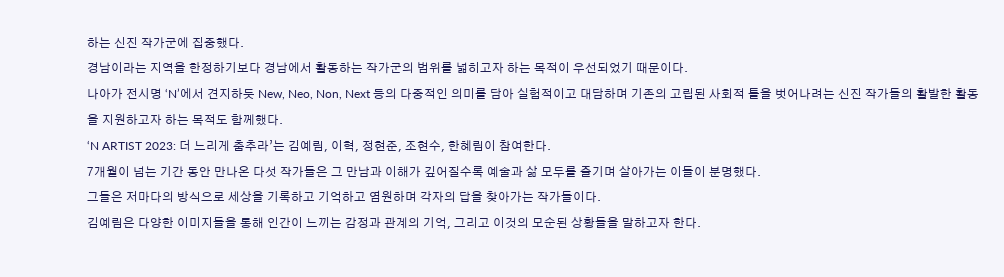하는 신진 작가군에 집중했다.
경남이라는 지역을 한정하기보다 경남에서 활동하는 작가군의 범위를 넓히고자 하는 목적이 우선되었기 때문이다.
나아가 전시명 ‘N’에서 견지하듯 New, Neo, Non, Next 등의 다중적인 의미를 담아 실험적이고 대담하며 기존의 고립된 사회적 틀을 벗어나려는 신진 작가들의 활발한 활동을 지원하고자 하는 목적도 함께했다.
‘N ARTIST 2023: 더 느리게 춤추라’는 김예림, 이혁, 정현준, 조현수, 한혜림이 참여한다.
7개월이 넘는 기간 동안 만나온 다섯 작가들은 그 만남과 이해가 깊어질수록 예술과 삶 모두를 즐기며 살아가는 이들이 분명했다.
그들은 저마다의 방식으로 세상을 기록하고 기억하고 염원하며 각자의 답을 찾아가는 작가들이다.
김예림은 다양한 이미지들을 통해 인간이 느끼는 감정과 관계의 기억, 그리고 이것의 모순된 상황들을 말하고자 한다.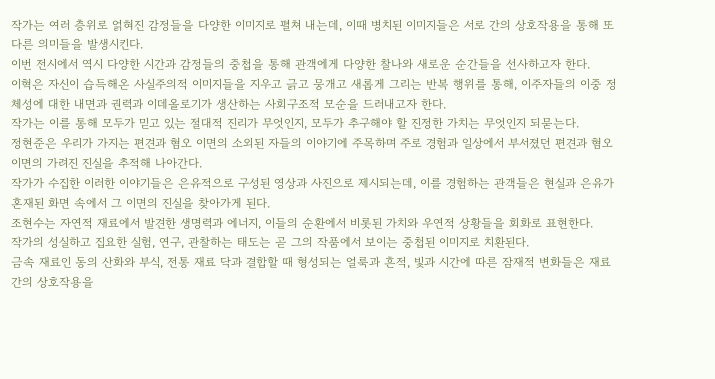작가는 여러 층위로 얽혀진 감정들을 다양한 이미지로 펼쳐 내는데, 이때 병치된 이미지들은 서로 간의 상호작용을 통해 또 다른 의미들을 발생시킨다.
이번 전시에서 역시 다양한 시간과 감정들의 중첩을 통해 관객에게 다양한 찰나와 새로운 순간들을 선사하고자 한다.
이혁은 자신이 습득해온 사실주의적 이미지들을 지우고 긁고 뭉개고 새롭게 그리는 반복 행위를 통해, 이주자들의 이중 정체성에 대한 내면과 권력과 이데올로기가 생산하는 사회구조적 모순을 드러내고자 한다.
작가는 이를 통해 모두가 믿고 있는 절대적 진리가 무엇인지, 모두가 추구해야 할 진정한 가치는 무엇인지 되묻는다.
정현준은 우리가 가지는 편견과 혐오 이면의 소외된 자들의 이야기에 주목하며 주로 경험과 일상에서 부서졌던 편견과 혐오 이면의 가려진 진실을 추적해 나아간다.
작가가 수집한 이러한 이야기들은 은유적으로 구성된 영상과 사진으로 제시되는데, 이를 경험하는 관객들은 현실과 은유가 혼재된 화면 속에서 그 이면의 진실을 찾아가게 된다.
조현수는 자연적 재료에서 발견한 생명력과 에너지, 이들의 순환에서 비롯된 가치와 우연적 상황들을 회화로 표현한다.
작가의 성실하고 집요한 실험, 연구, 관찰하는 태도는 곧 그의 작품에서 보이는 중첩된 이미지로 치환된다.
금속 재료인 동의 산화와 부식, 전통 재료 닥과 결합할 때 형성되는 얼룩과 흔적, 빛과 시간에 따른 잠재적 변화들은 재료 간의 상호작용을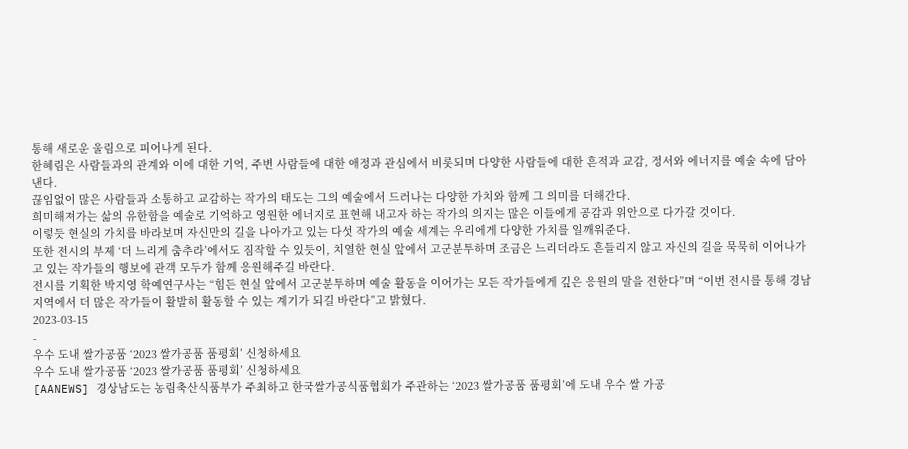통해 새로운 울림으로 피어나게 된다.
한혜림은 사람들과의 관계와 이에 대한 기억, 주변 사람들에 대한 애정과 관심에서 비롯되며 다양한 사람들에 대한 흔적과 교감, 정서와 에너지를 예술 속에 담아낸다.
끊임없이 많은 사람들과 소통하고 교감하는 작가의 태도는 그의 예술에서 드러나는 다양한 가치와 함께 그 의미를 더해간다.
희미해져가는 삶의 유한함을 예술로 기억하고 영원한 에너지로 표현해 내고자 하는 작가의 의지는 많은 이들에게 공감과 위안으로 다가갈 것이다.
이렇듯 현실의 가치를 바라보며 자신만의 길을 나아가고 있는 다섯 작가의 예술 세계는 우리에게 다양한 가치를 일깨워준다.
또한 전시의 부제 ‘더 느리게 춤추라’에서도 짐작할 수 있듯이, 치열한 현실 앞에서 고군분투하며 조금은 느리더라도 흔들리지 않고 자신의 길을 묵묵히 이어나가고 있는 작가들의 행보에 관객 모두가 함께 응원해주길 바란다.
전시를 기획한 박지영 학예연구사는 “힘든 현실 앞에서 고군분투하며 예술 활동을 이어가는 모든 작가들에게 깊은 응원의 말을 전한다”며 “이번 전시를 통해 경남 지역에서 더 많은 작가들이 활발히 활동할 수 있는 계기가 되길 바란다”고 밝혔다.
2023-03-15
-
우수 도내 쌀가공품 ‘2023 쌀가공품 품평회’ 신청하세요
우수 도내 쌀가공품 ‘2023 쌀가공품 품평회’ 신청하세요
[AANEWS] 경상남도는 농림축산식품부가 주최하고 한국쌀가공식품협회가 주관하는 ‘2023 쌀가공품 품평회’에 도내 우수 쌀 가공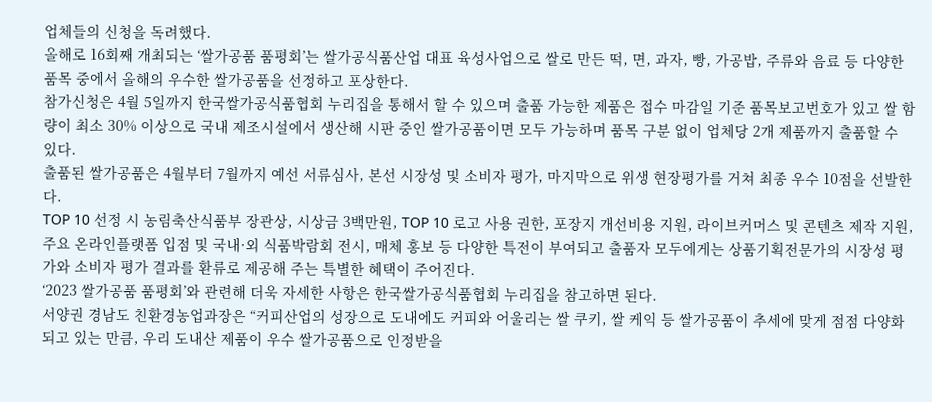업체들의 신청을 독려했다.
올해로 16회째 개최되는 ‘쌀가공품 품평회’는 쌀가공식품산업 대표 육성사업으로 쌀로 만든 떡, 면, 과자, 빵, 가공밥, 주류와 음료 등 다양한 품목 중에서 올해의 우수한 쌀가공품을 선정하고 포상한다.
참가신청은 4월 5일까지 한국쌀가공식품협회 누리집을 통해서 할 수 있으며 출품 가능한 제품은 접수 마감일 기준 품목보고번호가 있고 쌀 함량이 최소 30% 이상으로 국내 제조시설에서 생산해 시판 중인 쌀가공품이면 모두 가능하며 품목 구분 없이 업체당 2개 제품까지 출품할 수 있다.
출품된 쌀가공품은 4월부터 7월까지 예선 서류심사, 본선 시장성 및 소비자 평가, 마지막으로 위생 현장평가를 거쳐 최종 우수 10점을 선발한다.
TOP 10 선정 시 농림축산식품부 장관상, 시상금 3백만원, TOP 10 로고 사용 권한, 포장지 개선비용 지원, 라이브커머스 및 콘텐츠 제작 지원, 주요 온라인플랫폼 입점 및 국내·외 식품박람회 전시, 매체 홍보 등 다양한 특전이 부여되고 출품자 모두에게는 상품기획전문가의 시장성 평가와 소비자 평가 결과를 환류로 제공해 주는 특별한 혜택이 주어진다.
‘2023 쌀가공품 품평회’와 관련해 더욱 자세한 사항은 한국쌀가공식품협회 누리집을 참고하면 된다.
서양권 경남도 친환경농업과장은 “커피산업의 성장으로 도내에도 커피와 어울리는 쌀 쿠키, 쌀 케익 등 쌀가공품이 추세에 맞게 점점 다양화 되고 있는 만큼, 우리 도내산 제품이 우수 쌀가공품으로 인정받을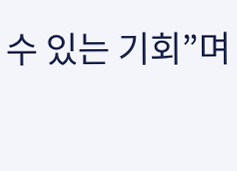수 있는 기회”며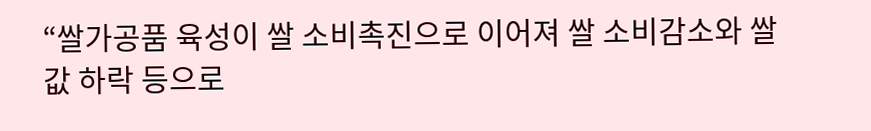“쌀가공품 육성이 쌀 소비촉진으로 이어져 쌀 소비감소와 쌀값 하락 등으로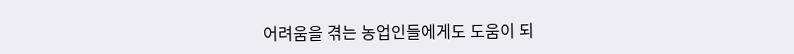어려움을 겪는 농업인들에게도 도움이 되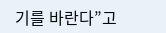기를 바란다”고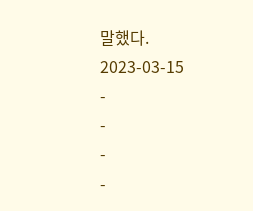말했다.
2023-03-15
-
-
-
-